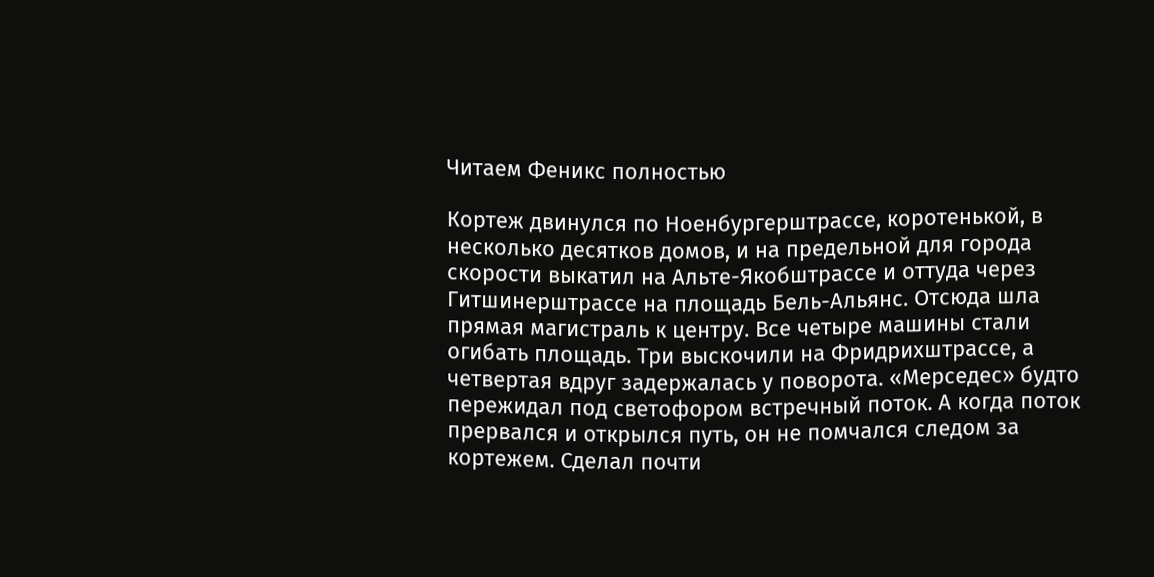Читаем Феникс полностью

Кортеж двинулся по Ноенбургерштрассе, коротенькой, в несколько десятков домов, и на предельной для города скорости выкатил на Альте-Якобштрассе и оттуда через Гитшинерштрассе на площадь Бель-Альянс. Отсюда шла прямая магистраль к центру. Все четыре машины стали огибать площадь. Три выскочили на Фридрихштрассе, а четвертая вдруг задержалась у поворота. «Мерседес» будто пережидал под светофором встречный поток. А когда поток прервался и открылся путь, он не помчался следом за кортежем. Сделал почти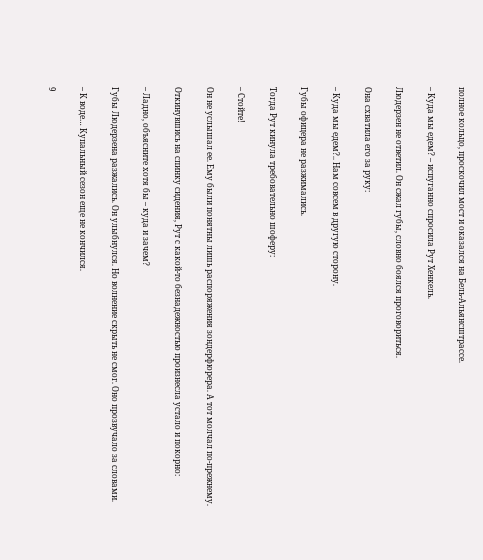полное кольцо, проскочил мост и оказался на Бель-Альянсштрассе.

– Куда мы едем? – испуганно спросила Рут Хенкель.

Людерзен не ответил. Он сжал губы, словно боялся проговориться.

Она схватила его за руку:

– Куда мы едем?.. Нам совсем в другую сторону.

Губы офицера не разжимались.

Тогда Рут кинула требовательно шоферу:

– Стойте!

Он не услышал ее. Ему были понятны лишь распоряжения зондерфюрера. А тот молчал по-прежнему.

Откинувшись на спинку сидения, Рут с какой-то безнадежностью произнесла устало и покорно:

– Ладно, объясните хотя бы – куда и зачем?

Губы Людерзена разжались. Он улыбнулся. Но волнение скрыть не смог. Оно прозвучало за словами.

– К воде… Купальный сезон еще не кончился.

9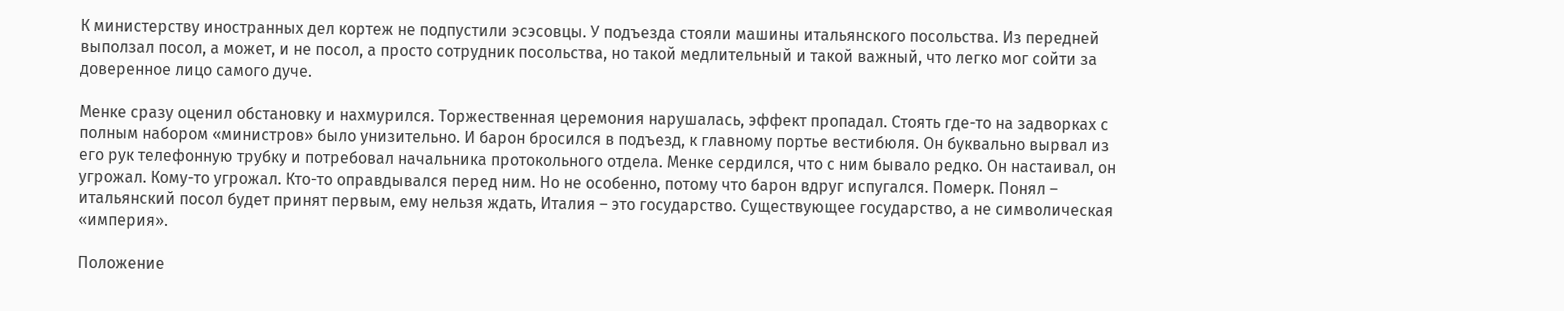К министерству иностранных дел кортеж не подпустили эсэсовцы. У подъезда стояли машины итальянского посольства. Из передней выползал посол, а может, и не посол, а просто сотрудник посольства, но такой медлительный и такой важный, что легко мог сойти за доверенное лицо самого дуче.

Менке сразу оценил обстановку и нахмурился. Торжественная церемония нарушалась, эффект пропадал. Стоять где-то на задворках с полным набором «министров» было унизительно. И барон бросился в подъезд, к главному портье вестибюля. Он буквально вырвал из его рук телефонную трубку и потребовал начальника протокольного отдела. Менке сердился, что с ним бывало редко. Он настаивал, он угрожал. Кому-то угрожал. Кто-то оправдывался перед ним. Но не особенно, потому что барон вдруг испугался. Померк. Понял – итальянский посол будет принят первым, ему нельзя ждать, Италия – это государство. Существующее государство, а не символическая «империя».

Положение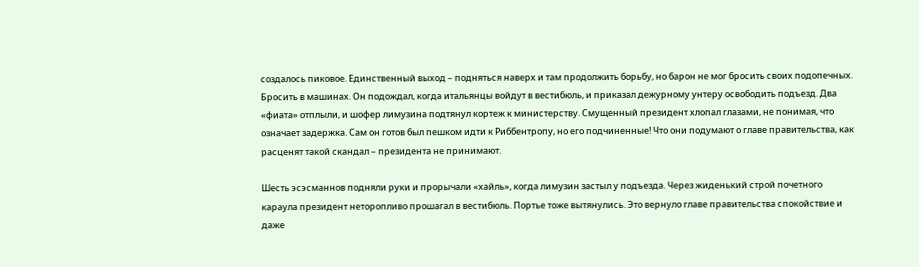создалось пиковое. Единственный выход – подняться наверх и там продолжить борьбу, но барон не мог бросить своих подопечных. Бросить в машинах. Он подождал, когда итальянцы войдут в вестибюль, и приказал дежурному унтеру освободить подъезд. Два «фиата» отплыли, и шофер лимузина подтянул кортеж к министерству. Смущенный президент хлопал глазами, не понимая, что означает задержка. Сам он готов был пешком идти к Риббентропу, но его подчиненные! Что они подумают о главе правительства, как расценят такой скандал – президента не принимают.

Шесть эсэсманнов подняли руки и прорычали «хайль», когда лимузин застыл у подъезда. Через жиденький строй почетного караула президент неторопливо прошагал в вестибюль. Портье тоже вытянулись. Это вернуло главе правительства спокойствие и даже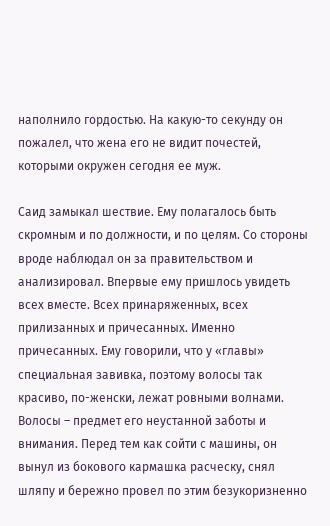наполнило гордостью. На какую-то секунду он пожалел, что жена его не видит почестей, которыми окружен сегодня ее муж.

Саид замыкал шествие. Ему полагалось быть скромным и по должности, и по целям. Со стороны вроде наблюдал он за правительством и анализировал. Впервые ему пришлось увидеть всех вместе. Всех принаряженных, всех прилизанных и причесанных. Именно причесанных. Ему говорили, что у «главы» специальная завивка, поэтому волосы так красиво, по-женски, лежат ровными волнами. Волосы – предмет его неустанной заботы и внимания. Перед тем как сойти с машины, он вынул из бокового кармашка расческу, снял шляпу и бережно провел по этим безукоризненно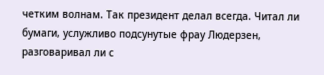четким волнам. Так президент делал всегда. Читал ли бумаги, услужливо подсунутые фрау Людерзен, разговаривал ли с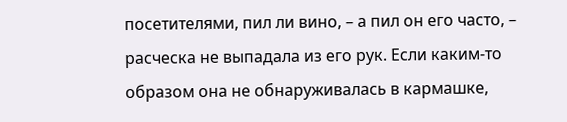посетителями, пил ли вино, – а пил он его часто, – расческа не выпадала из его рук. Если каким-то образом она не обнаруживалась в кармашке,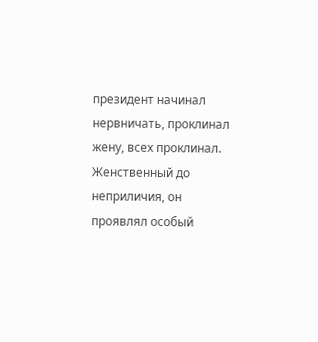президент начинал нервничать, проклинал жену, всех проклинал. Женственный до неприличия, он проявлял особый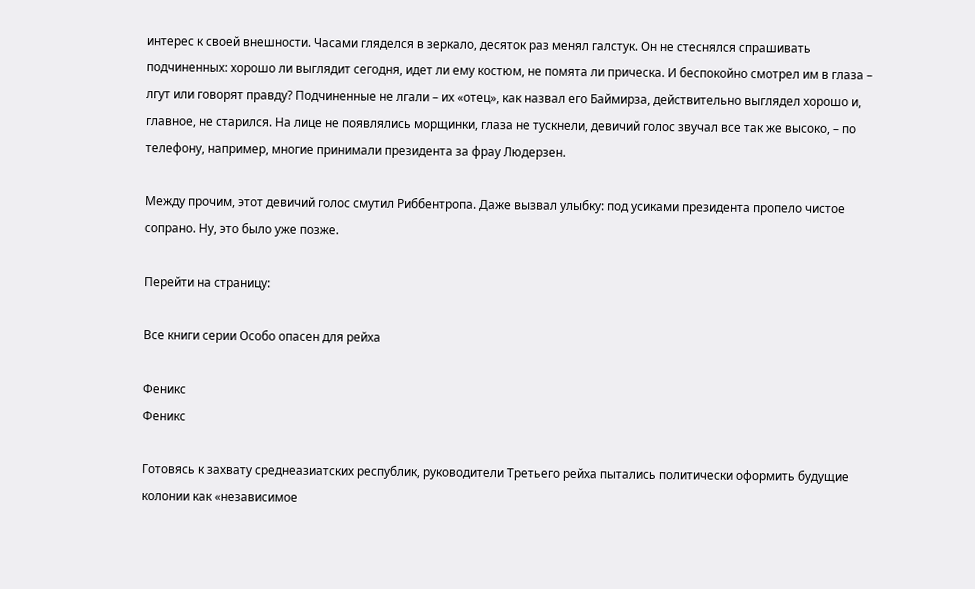интерес к своей внешности. Часами гляделся в зеркало, десяток раз менял галстук. Он не стеснялся спрашивать подчиненных: хорошо ли выглядит сегодня, идет ли ему костюм, не помята ли прическа. И беспокойно смотрел им в глаза – лгут или говорят правду? Подчиненные не лгали – их «отец», как назвал его Баймирза, действительно выглядел хорошо и, главное, не старился. На лице не появлялись морщинки, глаза не тускнели, девичий голос звучал все так же высоко, – по телефону, например, многие принимали президента за фрау Людерзен.

Между прочим, этот девичий голос смутил Риббентропа. Даже вызвал улыбку: под усиками президента пропело чистое сопрано. Ну, это было уже позже.

Перейти на страницу:

Все книги серии Особо опасен для рейха

Феникс
Феникс

Готовясь к захвату среднеазиатских республик, руководители Третьего рейха пытались политически оформить будущие колонии как «независимое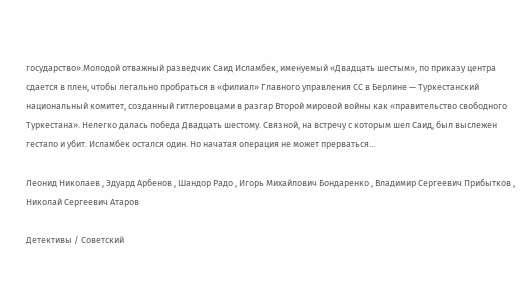государство».Молодой отважный разведчик Саид Исламбек, именуемый «Двадцать шестым», по приказу центра сдается в плен, чтобы легально пробраться в «филиал» Главного управления СС в Берлине — Туркестанский национальный комитет, созданный гитлеровцами в разгар Второй мировой войны как «правительство свободного Туркестана». Нелегко далась победа Двадцать шестому. Связной, на встречу с которым шел Саид, был выслежен гестапо и убит. Исламбек остался один. Но начатая операция не может прерваться…

Леонид Николаев , Эдуард Арбенов , Шандор Радо , Игорь Михайлович Бондаренко , Владимир Сергеевич Прибытков , Николай Сергеевич Атаров

Детективы / Советский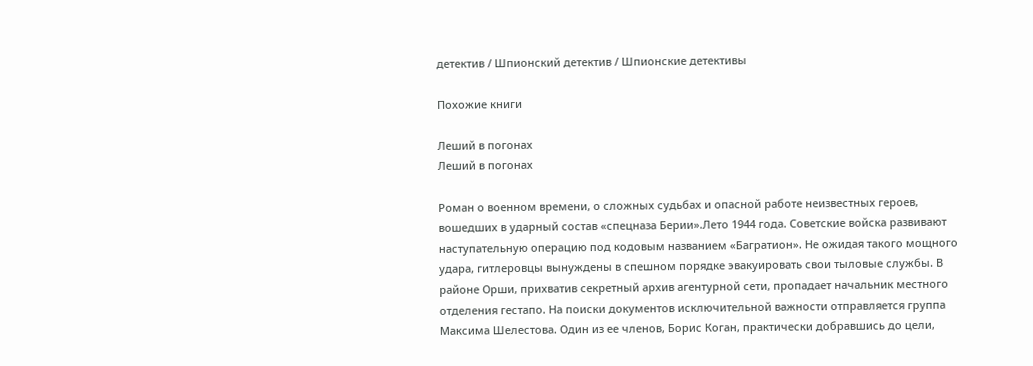детектив / Шпионский детектив / Шпионские детективы

Похожие книги

Леший в погонах
Леший в погонах

Роман о военном времени, о сложных судьбах и опасной работе неизвестных героев, вошедших в ударный состав «спецназа Берии».Лето 1944 года. Советские войска развивают наступательную операцию под кодовым названием «Багратион». Не ожидая такого мощного удара, гитлеровцы вынуждены в спешном порядке эвакуировать свои тыловые службы. В районе Орши, прихватив секретный архив агентурной сети, пропадает начальник местного отделения гестапо. На поиски документов исключительной важности отправляется группа Максима Шелестова. Один из ее членов, Борис Коган, практически добравшись до цели,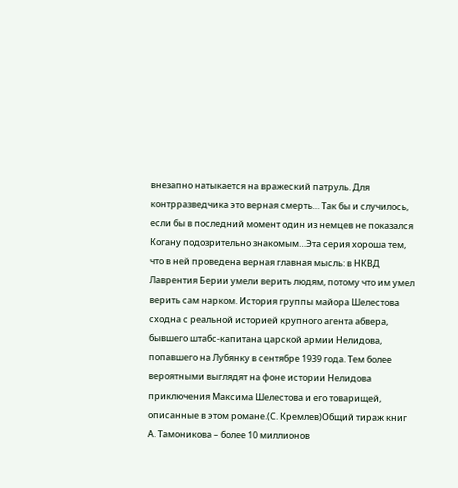внезапно натыкается на вражеский патруль. Для контрразведчика это верная смерть… Так бы и случилось, если бы в последний момент один из немцев не показался Когану подозрительно знакомым…Эта серия хороша тем, что в ней проведена верная главная мысль: в НКВД Лаврентия Берии умели верить людям, потому что им умел верить сам нарком. История группы майора Шелестова сходна с реальной историей крупного агента абвера, бывшего штабс-капитана царской армии Нелидова, попавшего на Лубянку в сентябре 1939 года. Тем более вероятными выглядят на фоне истории Нелидова приключения Максима Шелестова и его товарищей, описанные в этом романе.(С. Кремлев)Общий тираж книг А. Тамоникова – более 10 миллионов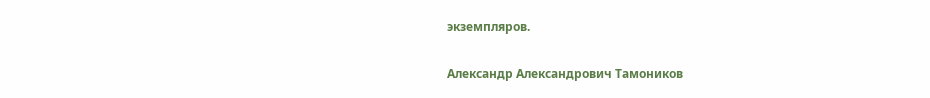экземпляров.

Александр Александрович Тамоников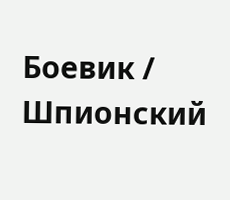Боевик / Шпионский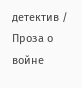детектив / Проза о войне